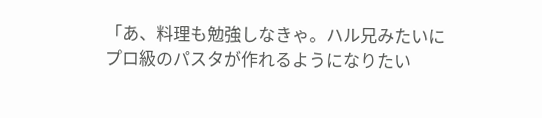「あ、料理も勉強しなきゃ。ハル兄みたいにプロ級のパスタが作れるようになりたい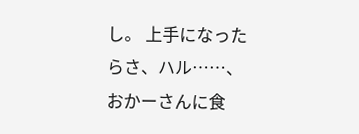し。 上手になったらさ、ハル……、おかーさんに食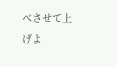べさせて上げよ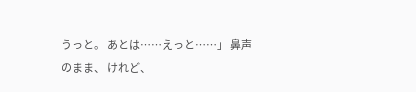うっと。 あとは……えっと……」 鼻声のまま、 けれど、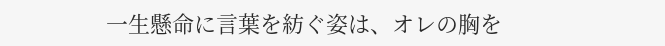一生懸命に言葉を紡ぐ姿は、オレの胸を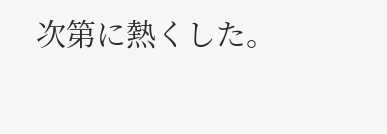次第に熱くした。